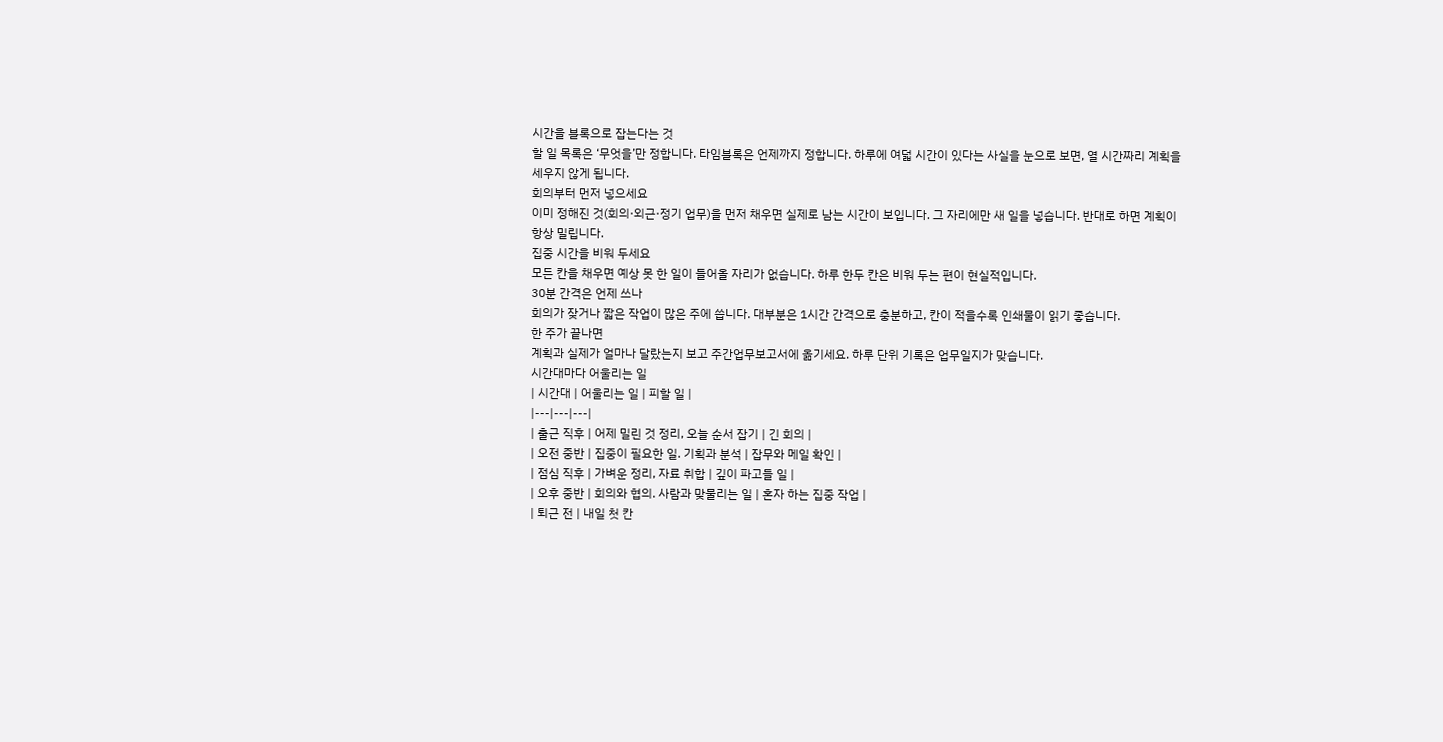시간을 블록으로 잡는다는 것
할 일 목록은 ‘무엇을’만 정합니다. 타임블록은 언제까지 정합니다. 하루에 여덟 시간이 있다는 사실을 눈으로 보면, 열 시간짜리 계획을 세우지 않게 됩니다.
회의부터 먼저 넣으세요
이미 정해진 것(회의·외근·정기 업무)을 먼저 채우면 실제로 남는 시간이 보입니다. 그 자리에만 새 일을 넣습니다. 반대로 하면 계획이 항상 밀립니다.
집중 시간을 비워 두세요
모든 칸을 채우면 예상 못 한 일이 들어올 자리가 없습니다. 하루 한두 칸은 비워 두는 편이 현실적입니다.
30분 간격은 언제 쓰나
회의가 잦거나 짧은 작업이 많은 주에 씁니다. 대부분은 1시간 간격으로 충분하고, 칸이 적을수록 인쇄물이 읽기 좋습니다.
한 주가 끝나면
계획과 실제가 얼마나 달랐는지 보고 주간업무보고서에 옮기세요. 하루 단위 기록은 업무일지가 맞습니다.
시간대마다 어울리는 일
| 시간대 | 어울리는 일 | 피할 일 |
|---|---|---|
| 출근 직후 | 어제 밀린 것 정리, 오늘 순서 잡기 | 긴 회의 |
| 오전 중반 | 집중이 필요한 일. 기획과 분석 | 잡무와 메일 확인 |
| 점심 직후 | 가벼운 정리, 자료 취합 | 깊이 파고들 일 |
| 오후 중반 | 회의와 협의. 사람과 맞물리는 일 | 혼자 하는 집중 작업 |
| 퇴근 전 | 내일 첫 칸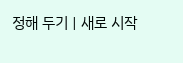정해 두기 | 새로 시작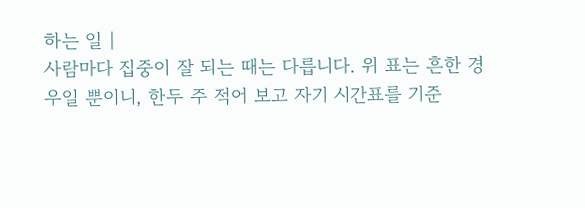하는 일 |
사람마다 집중이 잘 되는 때는 다릅니다. 위 표는 흔한 경우일 뿐이니, 한두 주 적어 보고 자기 시간표를 기준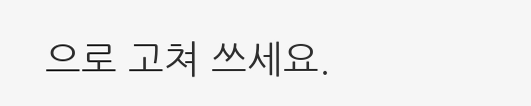으로 고쳐 쓰세요.